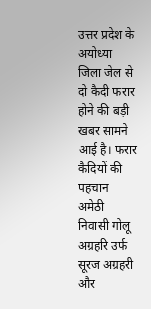उत्तर प्रदेश के अयोध्या जिला जेल से दो कैदी फरार होने की बड़ी खबर सामने आई है। फरार कैदियों की पहचान अमेठी निवासी गोलू अग्रहरि उर्फ सूरज अग्रहरी और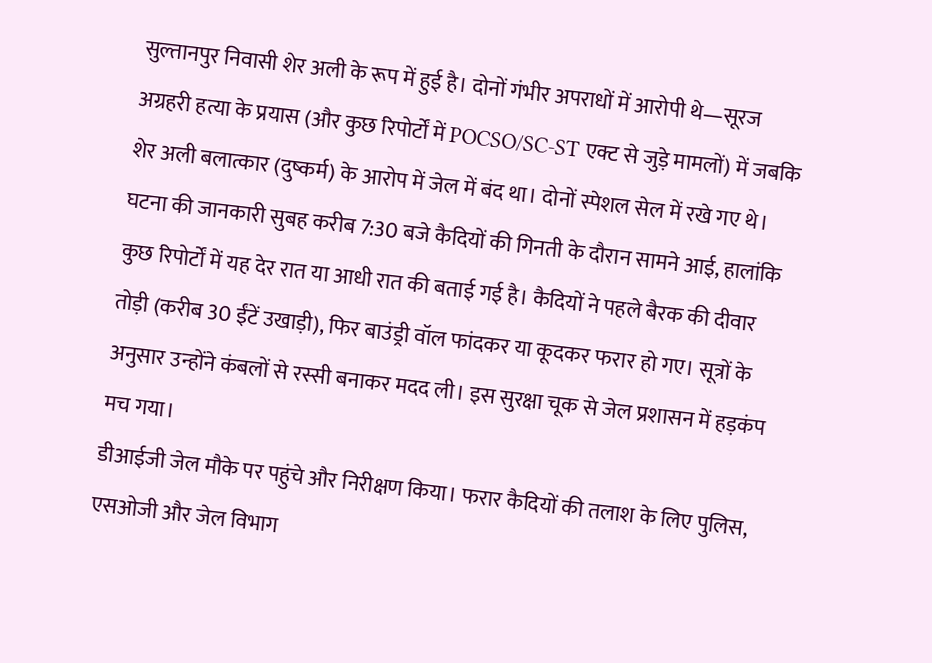सुल्तानपुर निवासी शेर अली के रूप में हुई है। दोनों गंभीर अपराधों में आरोपी थे—सूरज अग्रहरी हत्या के प्रयास (और कुछ रिपोर्टों में POCSO/SC-ST एक्ट से जुड़े मामलों) में जबकि शेर अली बलात्कार (दुष्कर्म) के आरोप में जेल में बंद था। दोनों स्पेशल सेल में रखे गए थे।
घटना की जानकारी सुबह करीब 7:30 बजे कैदियों की गिनती के दौरान सामने आई, हालांकि कुछ रिपोर्टों में यह देर रात या आधी रात की बताई गई है। कैदियों ने पहले बैरक की दीवार तोड़ी (करीब 30 ईंटें उखाड़ी), फिर बाउंड्री वॉल फांदकर या कूदकर फरार हो गए। सूत्रों के अनुसार उन्होंने कंबलों से रस्सी बनाकर मदद ली। इस सुरक्षा चूक से जेल प्रशासन में हड़कंप मच गया।
डीआईजी जेल मौके पर पहुंचे और निरीक्षण किया। फरार कैदियों की तलाश के लिए पुलिस, एसओजी और जेल विभाग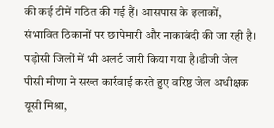की कई टीमें गठित की गई हैं। आसपास के इलाकों, संभावित ठिकानों पर छापेमारी और नाकाबंदी की जा रही है। पड़ोसी जिलों में भी अलर्ट जारी किया गया है।डीजी जेल पीसी मीणा ने सख्त कार्रवाई करते हुए वरिष्ठ जेल अधीक्षक यूसी मिश्रा,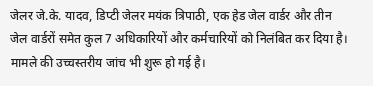जेलर जे.के. यादव, डिप्टी जेलर मयंक त्रिपाठी, एक हेड जेल वार्डर और तीन जेल वार्डरों समेत कुल 7 अधिकारियों और कर्मचारियों को निलंबित कर दिया है। मामले की उच्चस्तरीय जांच भी शुरू हो गई है।